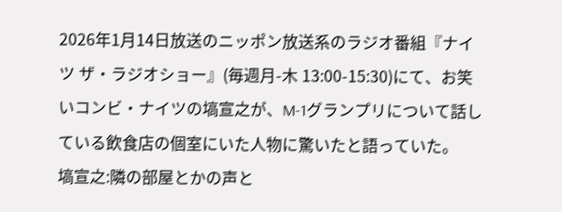2026年1月14日放送のニッポン放送系のラジオ番組『ナイツ ザ・ラジオショー』(毎週月-木 13:00-15:30)にて、お笑いコンビ・ナイツの塙宣之が、M-1グランプリについて話している飲食店の個室にいた人物に驚いたと語っていた。
塙宣之:隣の部屋とかの声と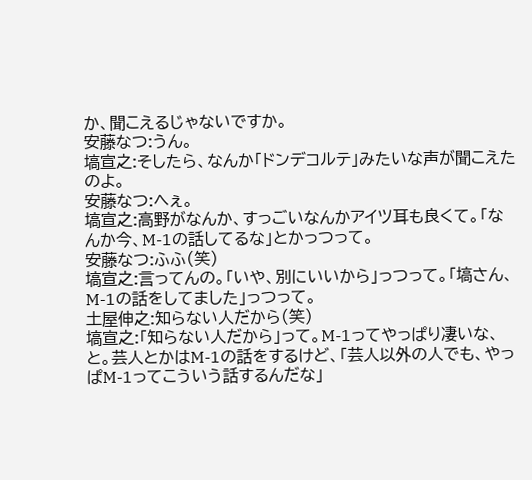か、聞こえるじゃないですか。
安藤なつ:うん。
塙宣之:そしたら、なんか「ドンデコルテ」みたいな声が聞こえたのよ。
安藤なつ:へぇ。
塙宣之:高野がなんか、すっごいなんかアイツ耳も良くて。「なんか今、M-1の話してるな」とかっつって。
安藤なつ:ふふ(笑)
塙宣之:言ってんの。「いや、別にいいから」っつって。「塙さん、M-1の話をしてました」っつって。
土屋伸之:知らない人だから(笑)
塙宣之:「知らない人だから」って。M-1ってやっぱり凄いな、と。芸人とかはM-1の話をするけど、「芸人以外の人でも、やっぱM-1ってこういう話するんだな」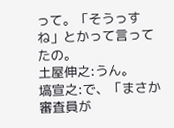って。「そうっすね」とかって言ってたの。
土屋伸之:うん。
塙宣之:で、「まさか審査員が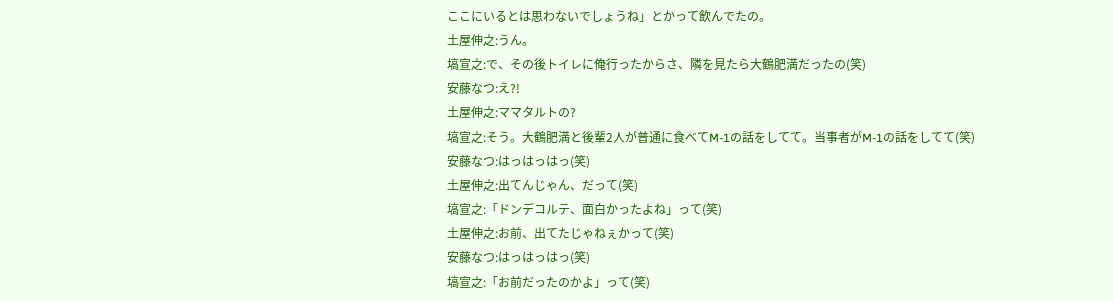ここにいるとは思わないでしょうね」とかって飲んでたの。
土屋伸之:うん。
塙宣之:で、その後トイレに俺行ったからさ、隣を見たら大鶴肥満だったの(笑)
安藤なつ:え?!
土屋伸之:ママタルトの?
塙宣之:そう。大鶴肥満と後輩2人が普通に食べてM-1の話をしてて。当事者がM-1の話をしてて(笑)
安藤なつ:はっはっはっ(笑)
土屋伸之:出てんじゃん、だって(笑)
塙宣之:「ドンデコルテ、面白かったよね」って(笑)
土屋伸之:お前、出てたじゃねぇかって(笑)
安藤なつ:はっはっはっ(笑)
塙宣之:「お前だったのかよ」って(笑)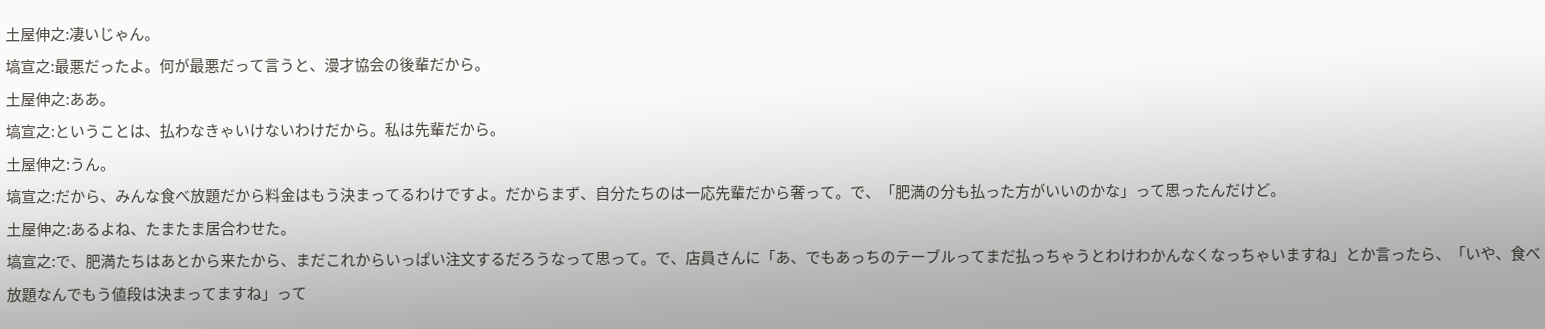土屋伸之:凄いじゃん。
塙宣之:最悪だったよ。何が最悪だって言うと、漫才協会の後輩だから。
土屋伸之:ああ。
塙宣之:ということは、払わなきゃいけないわけだから。私は先輩だから。
土屋伸之:うん。
塙宣之:だから、みんな食べ放題だから料金はもう決まってるわけですよ。だからまず、自分たちのは一応先輩だから奢って。で、「肥満の分も払った方がいいのかな」って思ったんだけど。
土屋伸之:あるよね、たまたま居合わせた。
塙宣之:で、肥満たちはあとから来たから、まだこれからいっぱい注文するだろうなって思って。で、店員さんに「あ、でもあっちのテーブルってまだ払っちゃうとわけわかんなくなっちゃいますね」とか言ったら、「いや、食べ放題なんでもう値段は決まってますね」って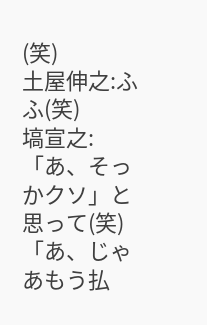(笑)
土屋伸之:ふふ(笑)
塙宣之:「あ、そっかクソ」と思って(笑)「あ、じゃあもう払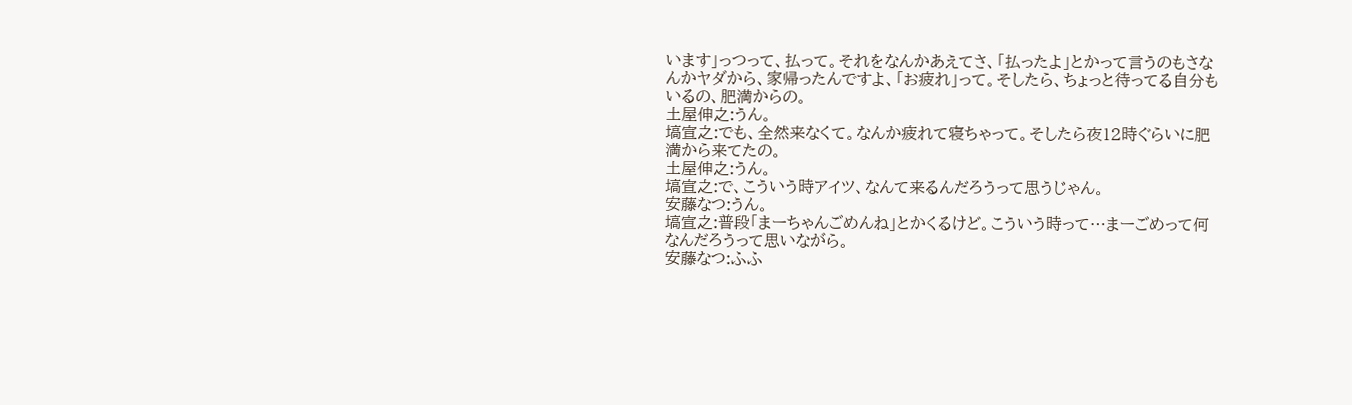います」っつって、払って。それをなんかあえてさ、「払ったよ」とかって言うのもさなんかヤダから、家帰ったんですよ、「お疲れ」って。そしたら、ちょっと待ってる自分もいるの、肥満からの。
土屋伸之:うん。
塙宣之:でも、全然来なくて。なんか疲れて寝ちゃって。そしたら夜12時ぐらいに肥満から来てたの。
土屋伸之:うん。
塙宣之:で、こういう時アイツ、なんて来るんだろうって思うじゃん。
安藤なつ:うん。
塙宣之:普段「まーちゃんごめんね」とかくるけど。こういう時って…まーごめって何なんだろうって思いながら。
安藤なつ:ふふ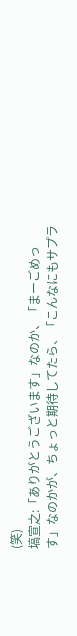(笑)
塙宣之:「ありがとうございます」なのか、「まーごめっす」なのかが、ちょっと期待してたら、「こんなにもサプラ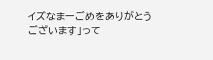イズなまーごめをありがとうございます」って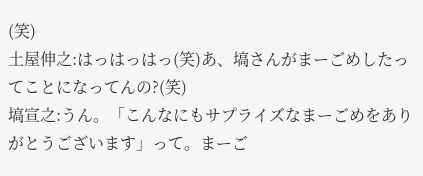(笑)
土屋伸之:はっはっはっ(笑)あ、塙さんがまーごめしたってことになってんの?(笑)
塙宣之:うん。「こんなにもサプライズなまーごめをありがとうございます」って。まーご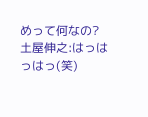めって何なの?
土屋伸之:はっはっはっ(笑)